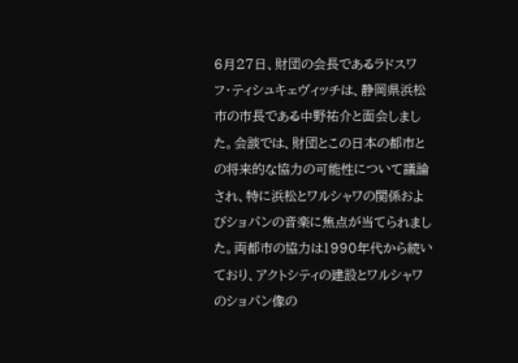6月27日、財団の会長であるラドスワフ・ティシュキェヴィッチは、静岡県浜松市の市長である中野祐介と面会しました。会談では、財団とこの日本の都市との将来的な協力の可能性について議論され、特に浜松とワルシャワの関係およびショパンの音楽に焦点が当てられました。両都市の協力は1990年代から続いており、アクトシティの建設とワルシャワのショパン像の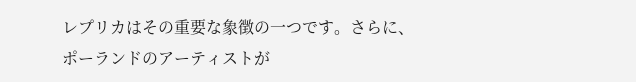レプリカはその重要な象徴の一つです。さらに、ポーランドのアーティストが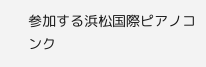参加する浜松国際ピアノコンク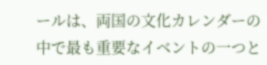ールは、両国の文化カレンダーの中で最も重要なイベントの一つと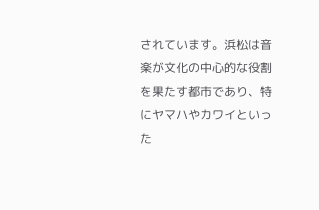されています。浜松は音楽が文化の中心的な役割を果たす都市であり、特にヤマハやカワイといった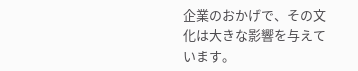企業のおかげで、その文化は大きな影響を与えています。